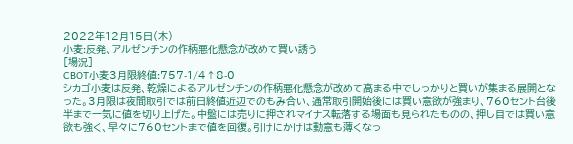2022年12月15日(木)
小麦:反発、アルゼンチンの作柄悪化懸念が改めて買い誘う
[場況]
CBOT小麦3月限終値:757-1/4↑8-0
シカゴ小麦は反発、乾燥によるアルゼンチンの作柄悪化懸念が改めて高まる中でしっかりと買いが集まる展開となった。3月限は夜間取引では前日終値近辺でのもみ合い、通常取引開始後には買い意欲が強まり、760セント台後半まで一気に値を切り上げた。中盤には売りに押されマイナス転落する場面も見られたものの、押し目では買い意欲も強く、早々に760セントまで値を回復。引けにかけは動意も薄くなっ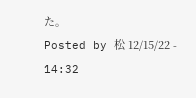た。
Posted by 松 12/15/22 - 14:32